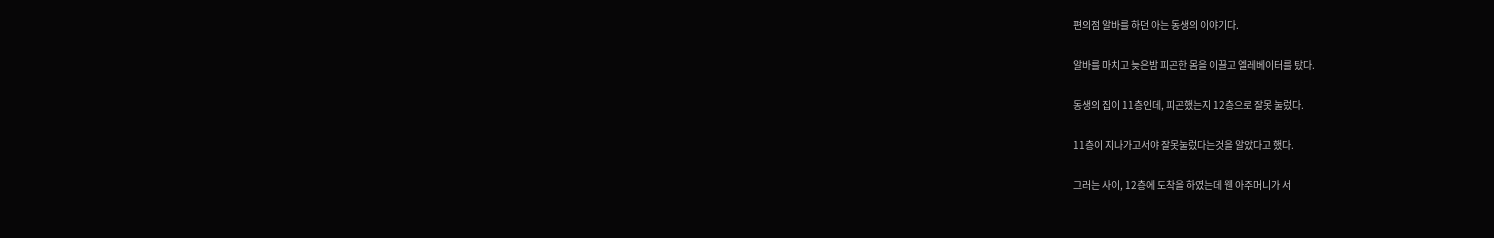편의점 알바를 하던 아는 동생의 이야기다.

알바를 마치고 늦은밤 피곤한 몸을 이끌고 엘레베이터를 탔다.

동생의 집이 11층인데, 피곤했는지 12층으로 잘못 눌렀다.

11층이 지나가고서야 잘못눌렀다는것을 알았다고 했다.

그러는 사이, 12층에 도착을 하였는데 웬 아주머니가 서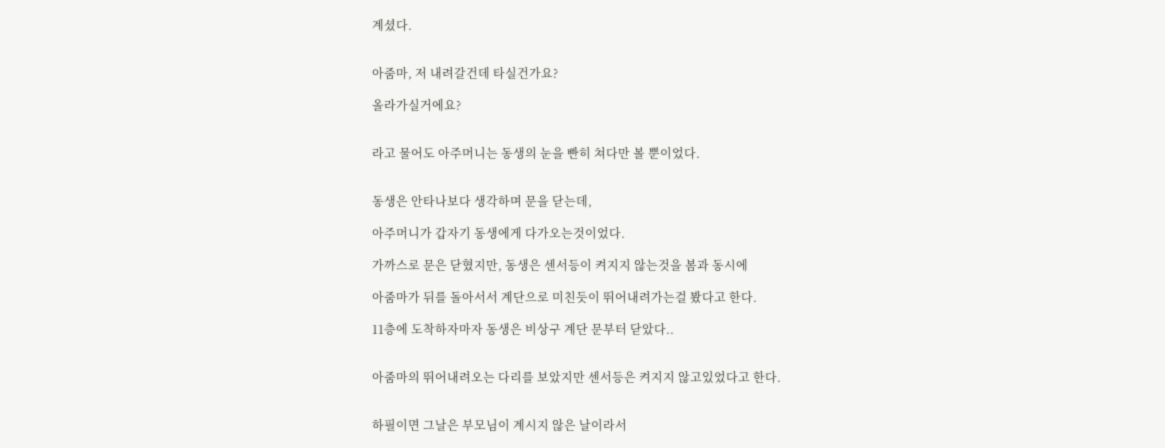계셨다.


아줌마, 저 내려갈건데 타실건가요?

올라가실거에요?


라고 물어도 아주머니는 동생의 눈을 빤히 쳐다만 볼 뿐이었다.


동생은 안타나보다 생각하며 문을 닫는데,

아주머니가 갑자기 동생에게 다가오는것이었다.

가까스로 문은 닫혔지만, 동생은 센서등이 켜지지 않는것을 봄과 동시에

아줌마가 뒤를 돌아서서 계단으로 미친듯이 뛰어내려가는걸 봤다고 한다.

11층에 도착하자마자 동생은 비상구 계단 문부터 닫았다..


아줌마의 뛰어내려오는 다리를 보았지만 센서등은 켜지지 않고있었다고 한다.


하필이면 그날은 부모님이 계시지 않은 날이라서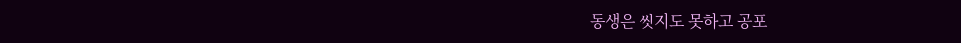동생은 씻지도 못하고 공포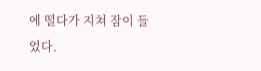에 떨다가 지쳐 잠이 들었다.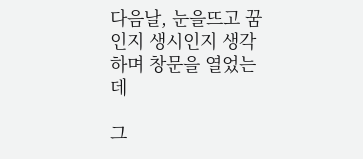다음날, 눈을뜨고 꿈인지 생시인지 생각하며 창문을 열었는데

그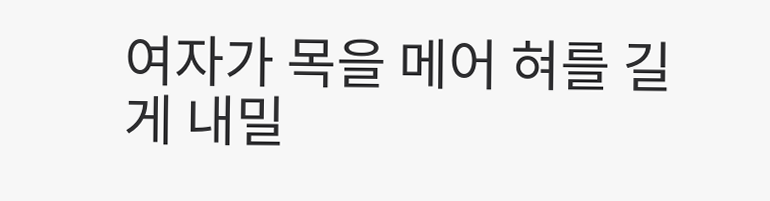여자가 목을 메어 혀를 길게 내밀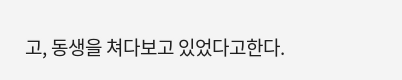고, 동생을 쳐다보고 있었다고한다.